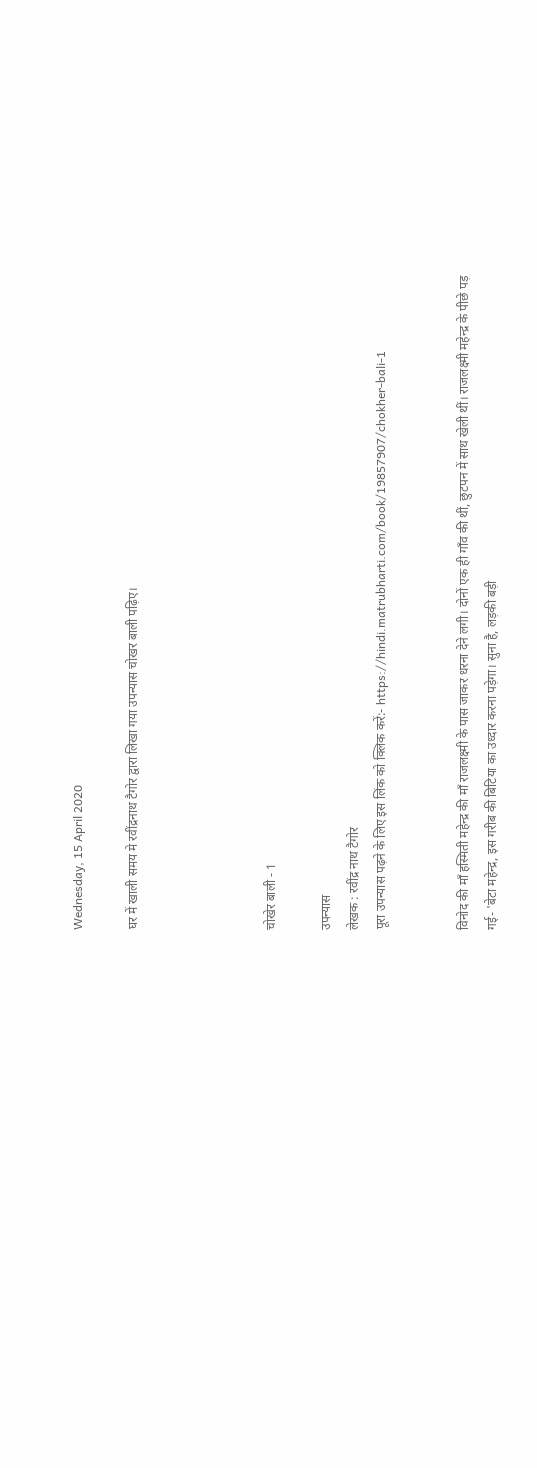Wednesday, 15 April 2020

घर में खाली समय मे रवींद्रनाथ टैगोर द्वारा लिखा गया उपन्यास चोखर बाली पढ़िए।




चोखेर बाली - 1

उपन्यास
लेखक : रवींद्र नाथ टैगोर
पूरा उपन्यास पढ़ने के लिए इस लिंक को क्लिक करें:- https://hindi.matrubharti.com/book/19857907/chokher-bali-1


विनोद की माँ हस्मिती महेन्द्र की माँ राजलक्ष्मी के पास जाकर धरना देने लगी। दोनों एक ही गाँव की थीं, छुटपन में साथ खेली थीं। राजलक्ष्मी महेन्द्र के पीछे पड़ गई- 'बेटा महेन्द्र, इस गरीब की बिटिया का उध्दार करना पड़ेगा। सुना है, लड़की बड़ी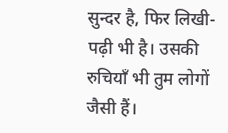सुन्दर है, फिर लिखी-पढ़ी भी है। उसकी रुचियाँ भी तुम लोगों जैसी हैं।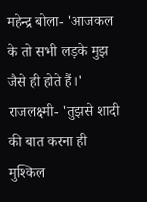महेन्द्र बोला- 'आजकल के तो सभी लड़के मुझ जैसे ही होते हैं।' राजलक्ष्मी- 'तुझसे शादी की बात करना ही मुश्किल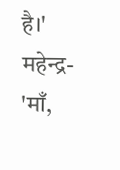है।' महेन्द्र- 'माँ,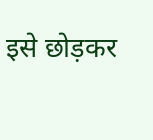इसे छोड़कर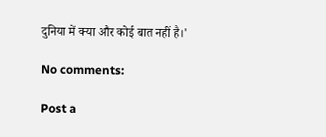दुनिया में क्या और कोई बात नहीं है।'

No comments:

Post a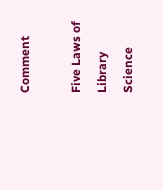Comment

Five Laws of Library Science